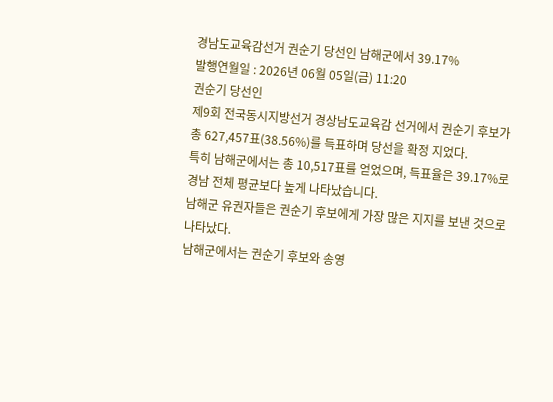경남도교육감선거 권순기 당선인 남해군에서 39.17%
발행연월일 : 2026년 06월 05일(금) 11:20
권순기 당선인
제9회 전국동시지방선거 경상남도교육감 선거에서 권순기 후보가 총 627,457표(38.56%)를 득표하며 당선을 확정 지었다.
특히 남해군에서는 총 10,517표를 얻었으며, 득표율은 39.17%로 경남 전체 평균보다 높게 나타났습니다.
남해군 유권자들은 권순기 후보에게 가장 많은 지지를 보낸 것으로 나타났다.
남해군에서는 권순기 후보와 송영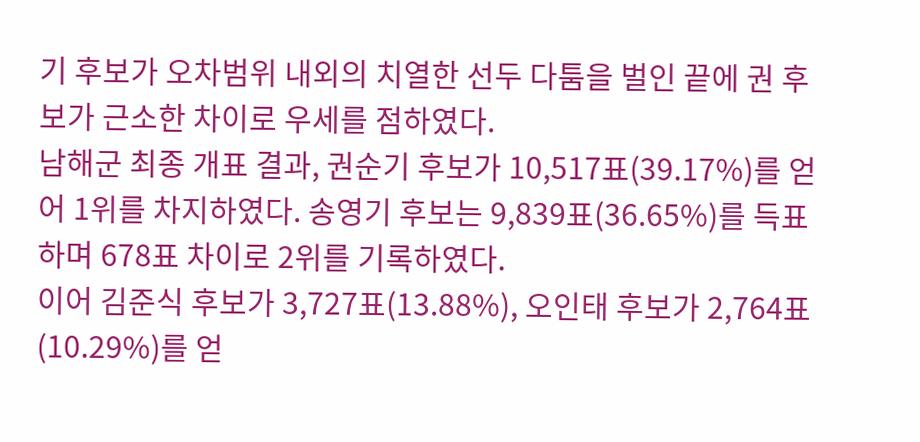기 후보가 오차범위 내외의 치열한 선두 다툼을 벌인 끝에 권 후보가 근소한 차이로 우세를 점하였다.
남해군 최종 개표 결과, 권순기 후보가 10,517표(39.17%)를 얻어 1위를 차지하였다. 송영기 후보는 9,839표(36.65%)를 득표하며 678표 차이로 2위를 기록하였다.
이어 김준식 후보가 3,727표(13.88%), 오인태 후보가 2,764표(10.29%)를 얻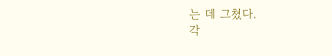는 데 그쳤다.
각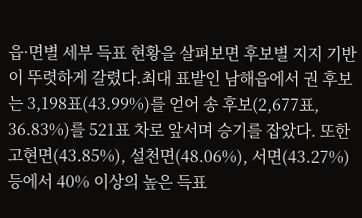읍·면별 세부 득표 현황을 살펴보면 후보별 지지 기반이 뚜렷하게 갈렸다.최대 표밭인 남해읍에서 권 후보는 3,198표(43.99%)를 얻어 송 후보(2,677표, 36.83%)를 521표 차로 앞서며 승기를 잡았다. 또한 고현면(43.85%), 설천면(48.06%), 서면(43.27%)등에서 40% 이상의 높은 득표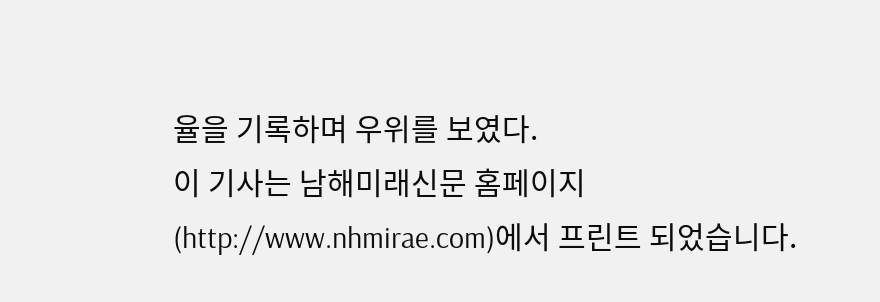율을 기록하며 우위를 보였다.
이 기사는 남해미래신문 홈페이지(http://www.nhmirae.com)에서 프린트 되었습니다.